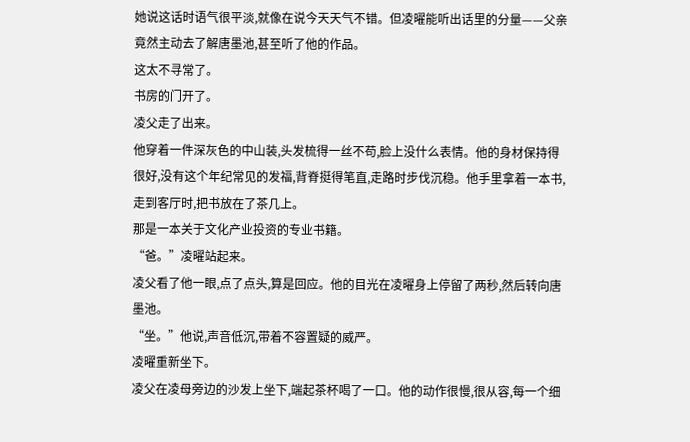她说这话时语气很平淡,就像在说今天天气不错。但凌曜能听出话里的分量——父亲竟然主动去了解唐墨池,甚至听了他的作品。
这太不寻常了。
书房的门开了。
凌父走了出来。
他穿着一件深灰色的中山装,头发梳得一丝不苟,脸上没什么表情。他的身材保持得很好,没有这个年纪常见的发福,背脊挺得笔直,走路时步伐沉稳。他手里拿着一本书,走到客厅时,把书放在了茶几上。
那是一本关于文化产业投资的专业书籍。
“爸。”凌曜站起来。
凌父看了他一眼,点了点头,算是回应。他的目光在凌曜身上停留了两秒,然后转向唐墨池。
“坐。”他说,声音低沉,带着不容置疑的威严。
凌曜重新坐下。
凌父在凌母旁边的沙发上坐下,端起茶杯喝了一口。他的动作很慢,很从容,每一个细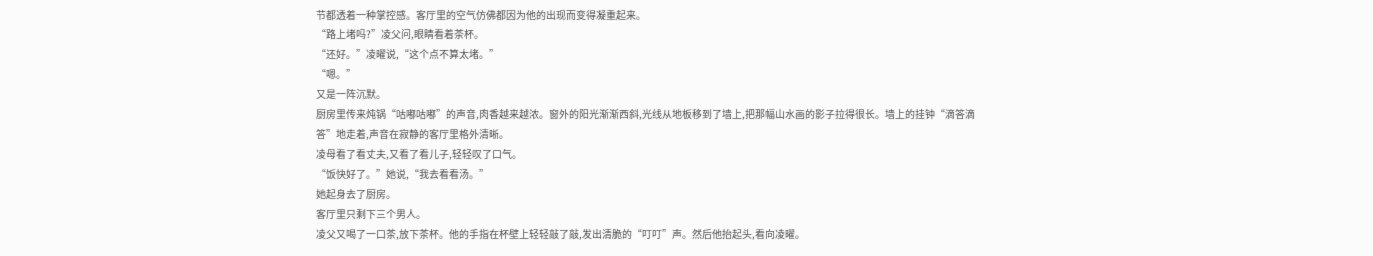节都透着一种掌控感。客厅里的空气仿佛都因为他的出现而变得凝重起来。
“路上堵吗?”凌父问,眼睛看着茶杯。
“还好。”凌曜说,“这个点不算太堵。”
“嗯。”
又是一阵沉默。
厨房里传来炖锅“咕嘟咕嘟”的声音,肉香越来越浓。窗外的阳光渐渐西斜,光线从地板移到了墙上,把那幅山水画的影子拉得很长。墙上的挂钟“滴答滴答”地走着,声音在寂静的客厅里格外清晰。
凌母看了看丈夫,又看了看儿子,轻轻叹了口气。
“饭快好了。”她说,“我去看看汤。”
她起身去了厨房。
客厅里只剩下三个男人。
凌父又喝了一口茶,放下茶杯。他的手指在杯壁上轻轻敲了敲,发出清脆的“叮叮”声。然后他抬起头,看向凌曜。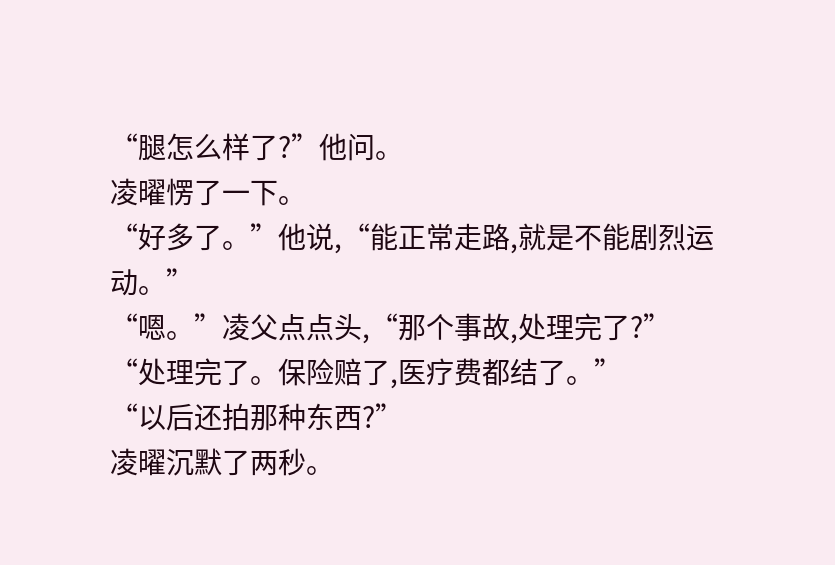“腿怎么样了?”他问。
凌曜愣了一下。
“好多了。”他说,“能正常走路,就是不能剧烈运动。”
“嗯。”凌父点点头,“那个事故,处理完了?”
“处理完了。保险赔了,医疗费都结了。”
“以后还拍那种东西?”
凌曜沉默了两秒。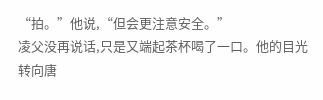“拍。”他说,“但会更注意安全。”
凌父没再说话,只是又端起茶杯喝了一口。他的目光转向唐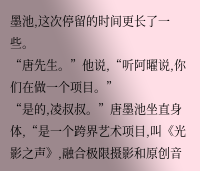墨池,这次停留的时间更长了一些。
“唐先生。”他说,“听阿曜说,你们在做一个项目。”
“是的,凌叔叔。”唐墨池坐直身体,“是一个跨界艺术项目,叫《光影之声》,融合极限摄影和原创音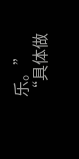乐。”
“具体做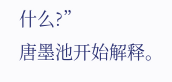什么?”
唐墨池开始解释。